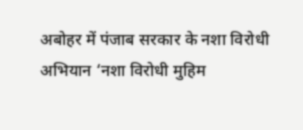अबोहर में पंजाब सरकार के नशा विरोधी अभियान ‘नशा विरोधी मुहिम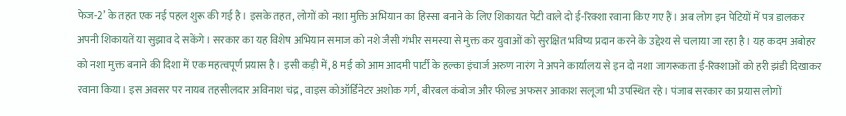फेज-2’ के तहत एक नई पहल शुरू की गई है। इसके तहत, लोगों को नशा मुक्ति अभियान का हिस्सा बनाने के लिए शिकायत पेटी वाले दो ई-रिक्शा रवाना किए गए हैं। अब लोग इन पेटियों में पत्र डालकर अपनी शिकायतें या सुझाव दे सकेंगे। सरकार का यह विशेष अभियान समाज को नशे जैसी गंभीर समस्या से मुक्त कर युवाओं को सुरक्षित भविष्य प्रदान करने के उद्देश्य से चलाया जा रहा है। यह कदम अबोहर को नशा मुक्त बनाने की दिशा में एक महत्वपूर्ण प्रयास है। इसी कड़ी में, 8 मई को आम आदमी पार्टी के हल्का इंचार्ज अरुण नारंग ने अपने कार्यालय से इन दो नशा जागरूकता ई-रिक्शाओं को हरी झंडी दिखाकर रवाना किया। इस अवसर पर नायब तहसीलदार अविनाश चंद्र, वाइस कोऑर्डिनेटर अशोक गर्ग, बीरबल कंबोज और फील्ड अफसर आकाश सलूजा भी उपस्थित रहे। पंजाब सरकार का प्रयास लोगों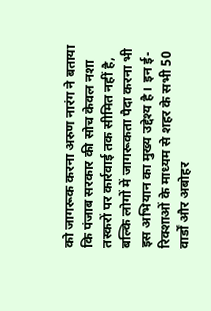को जागरूक करना अरुण नारंग ने बताया कि पंजाब सरकार की सोच केवल नशा तस्करों पर कार्रवाई तक सीमित नहीं है, बल्कि लोगों में जागरूकता पैदा करना भी इस अभियान का मुख्य उद्देश्य है। इन ई-रिक्शाओं के माध्यम से शहर के सभी 50 वार्डों और अबोहर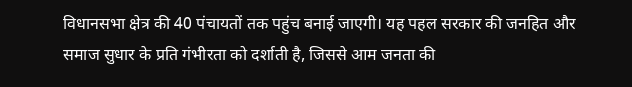विधानसभा क्षेत्र की 40 पंचायतों तक पहुंच बनाई जाएगी। यह पहल सरकार की जनहित और समाज सुधार के प्रति गंभीरता को दर्शाती है, जिससे आम जनता की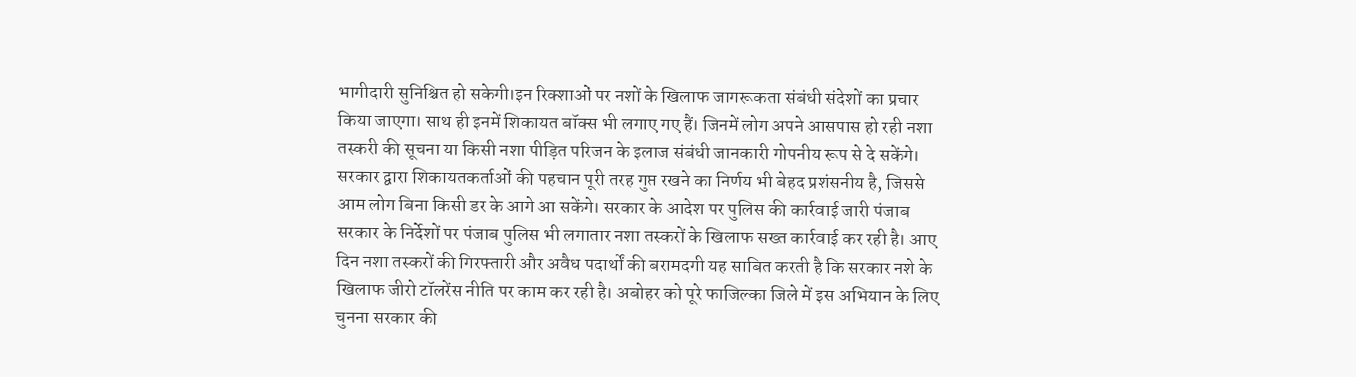भागीदारी सुनिश्चित हो सकेगी।इन रिक्शाओं पर नशों के खिलाफ जागरूकता संबंधी संदेशों का प्रचार किया जाएगा। साथ ही इनमें शिकायत बॉक्स भी लगाए गए हैं। जिनमें लोग अपने आसपास हो रही नशा तस्करी की सूचना या किसी नशा पीड़ित परिजन के इलाज संबंधी जानकारी गोपनीय रूप से दे सकेंगे। सरकार द्वारा शिकायतकर्ताओं की पहचान पूरी तरह गुप्त रखने का निर्णय भी बेहद प्रशंसनीय है, जिससे आम लोग बिना किसी डर के आगे आ सकेंगे। सरकार के आदेश पर पुलिस की कार्रवाई जारी पंजाब सरकार के निर्देशों पर पंजाब पुलिस भी लगातार नशा तस्करों के खिलाफ सख्त कार्रवाई कर रही है। आए दिन नशा तस्करों की गिरफ्तारी और अवैध पदार्थों की बरामदगी यह साबित करती है कि सरकार नशे के खिलाफ जीरो टॉलरेंस नीति पर काम कर रही है। अबोहर को पूरे फाजिल्का जिले में इस अभियान के लिए चुनना सरकार की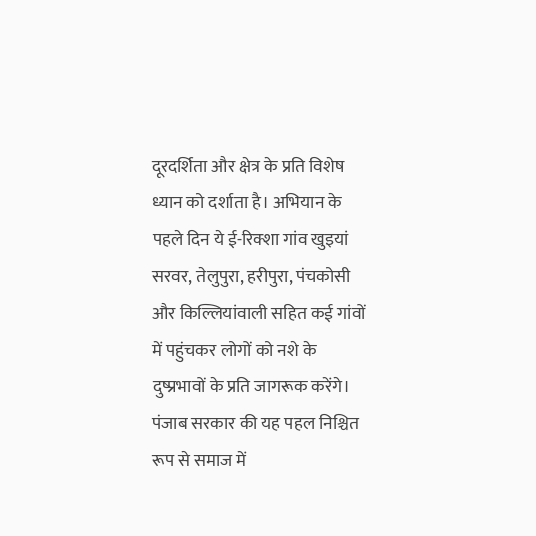दूरदर्शिता और क्षेत्र के प्रति विशेष ध्यान को दर्शाता है। अभियान के पहले दिन ये ई-रिक्शा गांव खुइयां सरवर, तेलुपुरा, हरीपुरा, पंचकोसी और किल्लियांवाली सहित कई गांवों में पहुंचकर लोगों को नशे के दुष्प्रभावों के प्रति जागरूक करेंगे। पंजाब सरकार की यह पहल निश्चित रूप से समाज में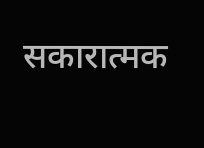सकारात्मक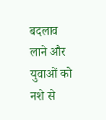बदलाव लाने और युवाओं को नशे से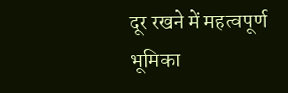दूर रखने में महत्वपूर्ण भूमिका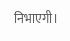निभाएगी।